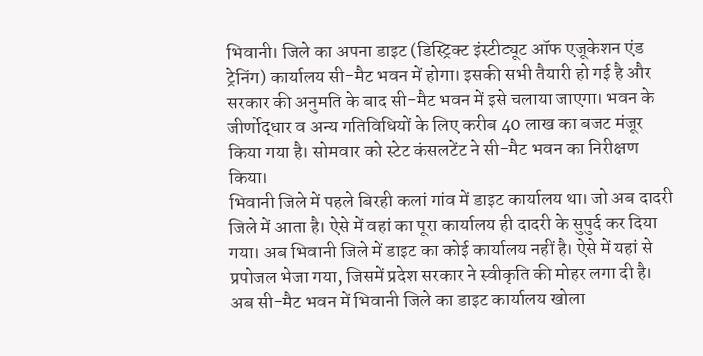भिवानी। जिले का अपना डाइट (डिस्ट्रिक्ट इंस्टीट्यूट ऑफ एजूकेशन एंड ट्रेनिंग) कार्यालय सी-मैट भवन में होगा। इसकी सभी तैयारी हो गई है और सरकार की अनुमति के बाद सी-मैट भवन में इसे चलाया जाएगा। भवन के जीर्णोद्धार व अन्य गतिविधियों के लिए करीब 40 लाख का बजट मंजूर किया गया है। सोमवार को स्टेट कंसलटेंट ने सी-मैट भवन का निरीक्षण किया।
भिवानी जिले में पहले बिरही कलां गांव में डाइट कार्यालय था। जो अब दादरी जिले में आता है। ऐसे में वहां का पूरा कार्यालय ही दादरी के सुपुर्द कर दिया गया। अब भिवानी जिले में डाइट का कोई कार्यालय नहीं है। ऐसे में यहां से प्रपोजल भेजा गया, जिसमें प्रदेश सरकार ने स्वीकृति की मोहर लगा दी है। अब सी-मैट भवन में भिवानी जिले का डाइट कार्यालय खोला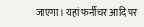जाएगा। यहां फर्नीचर आदि पर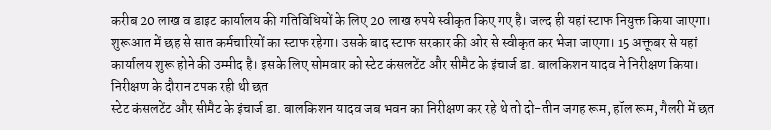करीब 20 लाख व डाइट कार्यालय की गतिविधियों के लिए 20 लाख रुपये स्वीकृत किए गए है। जल्द ही यहां स्टाफ नियुक्त किया जाएगा। शुरूआत में छह से सात कर्मचारियों का स्टाफ रहेगा। उसके बाद स्टाफ सरकार की ओर से स्वीकृत कर भेजा जाएगा। 15 अक्तूबर से यहां कार्यालय शुरू होने की उम्मीद है। इसके लिए सोमवार को स्टेट कंसलटेंट और सीमैट के इंचार्ज डा. बालकिशन यादव ने निरीक्षण किया।
निरीक्षण के दौरान टपक रही थी छत
स्टेट कंसलटेंट और सीमैट के इंचार्ज डा. बालकिशन यादव जब भवन का निरीक्षण कर रहे थे तो दो-तीन जगह रूम, हॉल रूम, गैलरी में छत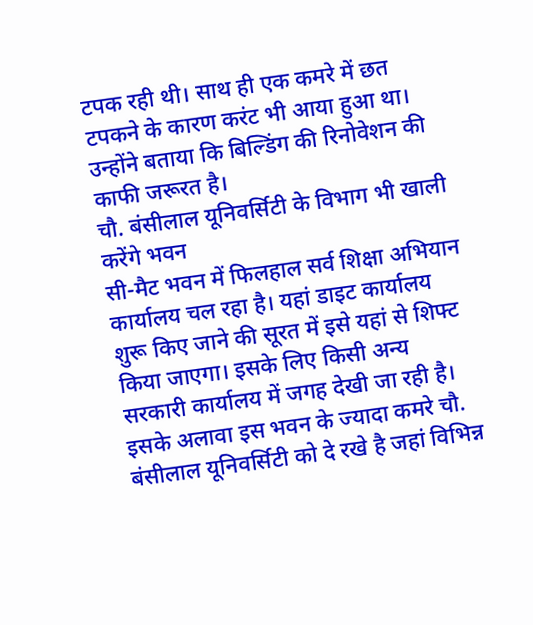टपक रही थी। साथ ही एक कमरे में छत टपकने के कारण करंट भी आया हुआ था। उन्होंने बताया कि बिल्डिंग की रिनोवेशन की काफी जरूरत है।
चौ. बंसीलाल यूनिवर्सिटी के विभाग भी खाली करेंगे भवन
सी-मैट भवन में फिलहाल सर्व शिक्षा अभियान कार्यालय चल रहा है। यहां डाइट कार्यालय शुरू किए जाने की सूरत में इसे यहां से शिफ्ट किया जाएगा। इसके लिए किसी अन्य सरकारी कार्यालय में जगह देखी जा रही है। इसके अलावा इस भवन के ज्यादा कमरे चौ. बंसीलाल यूनिवर्सिटी को दे रखे है जहां विभिन्न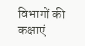विभागों की कक्षाएं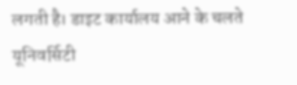लगती है। डाइट कार्यालय आने के चलते यूनिवर्सिटी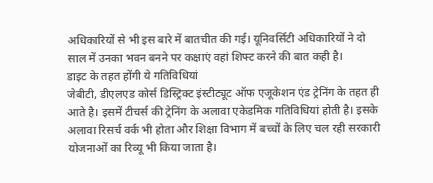अधिकारियों से भी इस बारे में बातचीत की गई। यूनिवर्सिटी अधिकारियों ने दो साल में उनका भवन बनने पर कक्षाएं वहां शिफ्ट करने की बात कही है।
डाइट के तहत होंगी ये गतिविधियां
जेबीटी, डीएलएड कोर्स डिस्ट्रिक्ट इंस्टीट्यूट ऑफ एजूकेशन एंड ट्रेनिंग के तहत ही आते है। इसमें टीचर्स की ट्रेनिंग के अलावा एकेडमिक गतिविधियां होती है। इसके अलावा रिसर्च वर्क भी होता और शिक्षा विभाग में बच्चों के लिए चल रही सरकारी योजनाओं का रिव्यू भी किया जाता है।